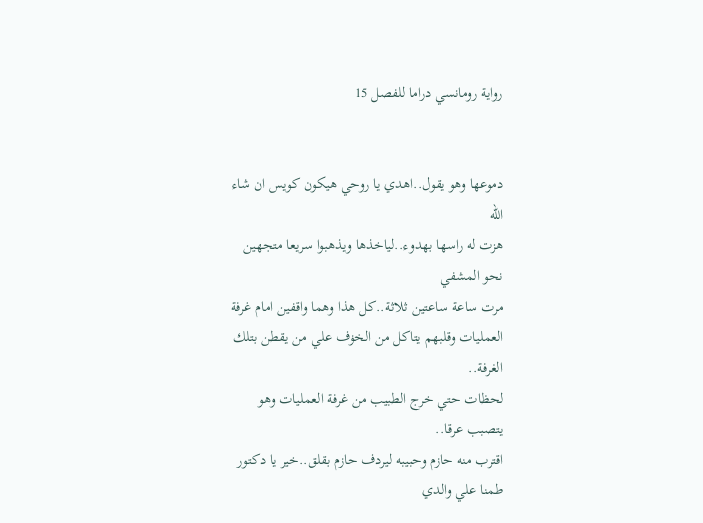رواية رومانسي دراما للفصل 15


دموعها وهو يقول..اهدي يا روحي هيكون كويس ان شاء الله
هزت له راسها بهدوء..لياخذها ويذهبوا سريعا متجهين نحو المشفي
مرت ساعة ساعتين ثلاثة..كل هذا وهما واقفين امام غرفة العمليات وقلبهم يتاكل من الخۏف علي من يقطن بتلك الغرفة..
لحظات حتي خرج الطبيب من غرفة العمليات وهو يتصبب عرقا..
اقترب منه حازم وحبيبه ليردف حازم بقلق..خير يا دكتور طمنا علي والدي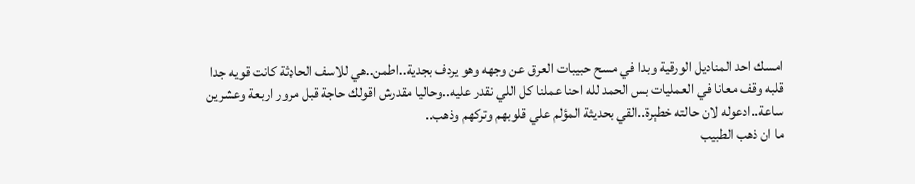امسك احد المناديل الورقية وبدا في مسح حبيبات العرق عن وجهه وهو يردف بجدية..اطمن..هي للاسف الحاډثة كانت قويه جدا قلبه وقف معانا في العمليات بس الحمد لله احنا عملنا كل اللي نقدر عليه..وحاليا مقدرش اقولك حاجة قبل مرور اربعة وعشرين ساعة..ادعوله لان حالته خطېرة..القي بحديثة المؤلم علي قلوبهم وتركهم وذهب..
ما ان ذهب الطبيب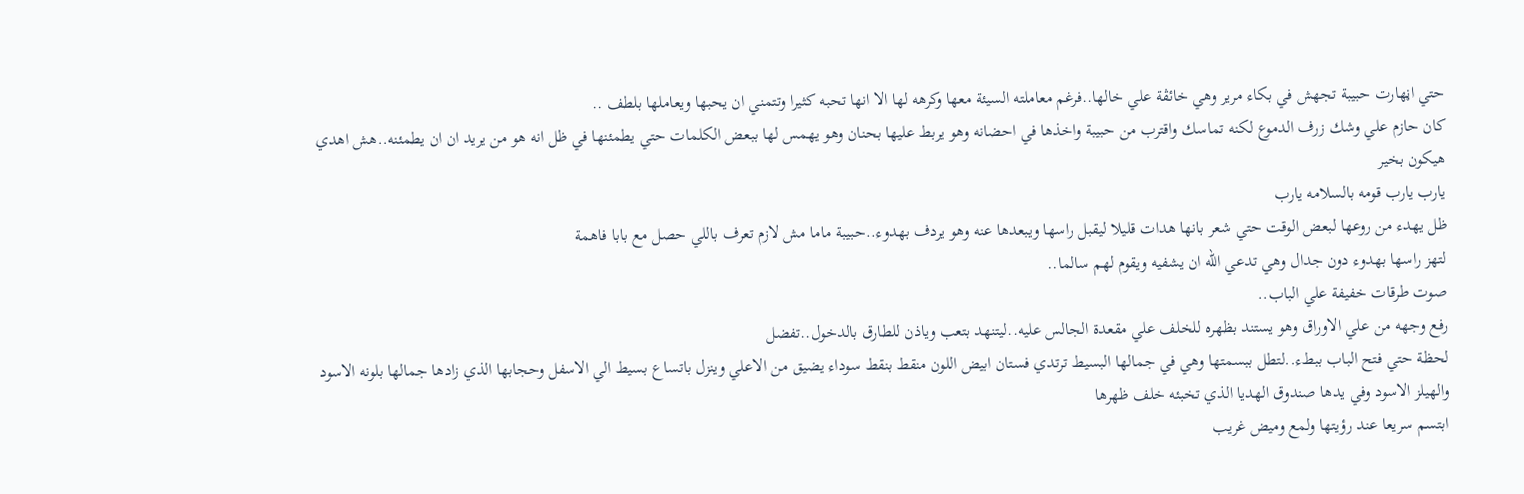حتي اڼهارت حبيبة تجهش في بكاء مرير وهي خائڤة علي خالها..فرغم معاملته السيئة معها وكرهه لها الا انها تحبه كثيرا وتتمني ان يحبها ويعاملها بلطف ..
كان حازم علي وشك زرف الدموع لكنه تماسك واقترب من حبيبة واخذها في احضانه وهو يربط عليها بحنان وهو يهمس لها ببعض الكلمات حتي يطمئنها في ظل انه هو من يريد ان ان يطمئنه..هش اهدي هيكون بخير
يارب يارب قومه بالسلامه يارب
ظل يهدء من روعها لبعض الوقت حتي شعر بانها هدات قليلا ليقبل راسها ويبعدها عنه وهو يردف بهدوء..حبيبة ماما مش لازم تعرف باللي حصل مع بابا فاهمة
لتهز راسها بهدوء دون جدال وهي تدعي الله ان يشفيه ويقوم لهم سالما..
صوت طرقات خفيفة علي الباب..
رفع وجهه من علي الاوراق وهو يستند بظهره للخلف علي مقعدة الجالس عليه..ليتنهد بتعب وياذن للطارق بالدخول..تفضل
لحظة حتي فتح الباب ببطء..لتطل ببسمتها وهي في جمالها البسيط ترتدي فستان ابيض اللون منقط بنقط سوداء يضيق من الاعلي وينزل باتساع بسيط الي الاسفل وحجابها الذي زادها جمالها بلونه الاسود والهيلز الاسود وفي يدها صندوق الهديا الذي تخبئه خلف ظهرها
ابتسم سريعا عند رؤيتها ولمع وميض غريب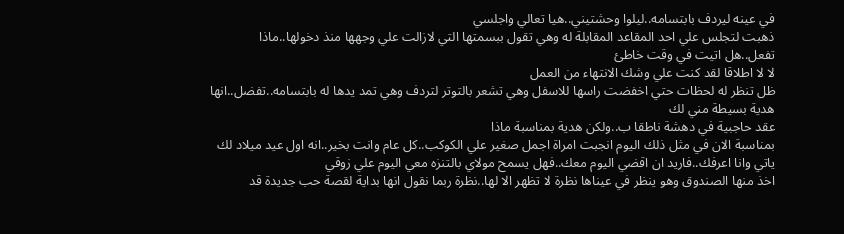في عينه ليردف بابتسامه..ليلوا وحشتيني..هيا تعالي واجلسي
ذهبت لتجلس علي احد المقاعد المقابلة له وهي تقول ببسمتها التي لازالت علي وجهها منذ دخولها..ماذا تفعل..هل اتيت في وقت خاطئ
لا لا اطلاقا لقد كنت علي وشك الانتهاء من العمل
ظل تنظر له لحظات حتي اخفضت راسها للاسفل وهي تشعر بالتوتر لتردف وهي تمد يدها له بابتسامه..تفضل..انها هدية بسيطة مني لك
عقد حاجبية في دهشة ناطقا ب..ولكن هدية بمناسبة ماذا
بمناسبة الان في مثل ذلك اليوم انجبت امراة اجمل صغير علي الكوكب..كل عام وانت بخير..انه اول عيد ميلاد لك ياتي وانا اعرفك..فاريد ان اقضي اليوم معك..فهل يسمح مولاي بالتنزه معي اليوم علي زوقي
اخذ منها الصندوق وهو ينظر في عيناها نظرة لا تظهر الا لها..نظرة ربما نقول انها بداية لقصة حب جديدة قد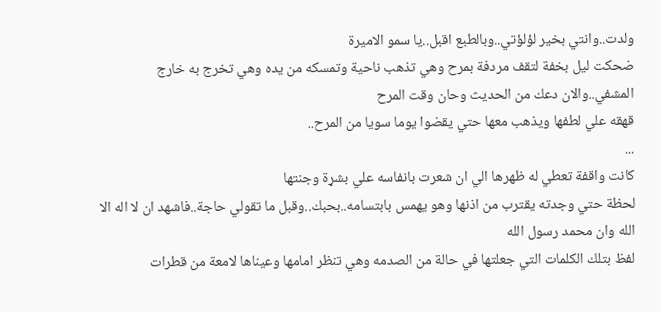ولدت..وانتي بخير لؤلؤتي..وبالطبع اقبل..يا سمو الاميرة
ضحكت ليل بخفة لتقف مردفة بمرح وهي تذهب ناحية وتمسكه من يده وهي تخرج به خارج المشفي..والان دعك من الحديث وحان وقت المرح
قهقه علي لطفها ويذهب معها حتي يقضوا يوما سويا من المرح..
...
كانت واقفة تعطي له ظهرها الي ان شعرت بانفاسه علي بشړة وجنتها
لحظة حتي وجدته يقترب من اذنها وهو يهمس بابتسامه..بحبك..وقبل ما تقولي حاجة..فاشهد ان لا اله الا الله وان محمد رسول الله
لفظ بتلك الكلمات التي جعلتها في حالة من الصدمه وهي تنظر امامها وعيناها لامعة من قطرات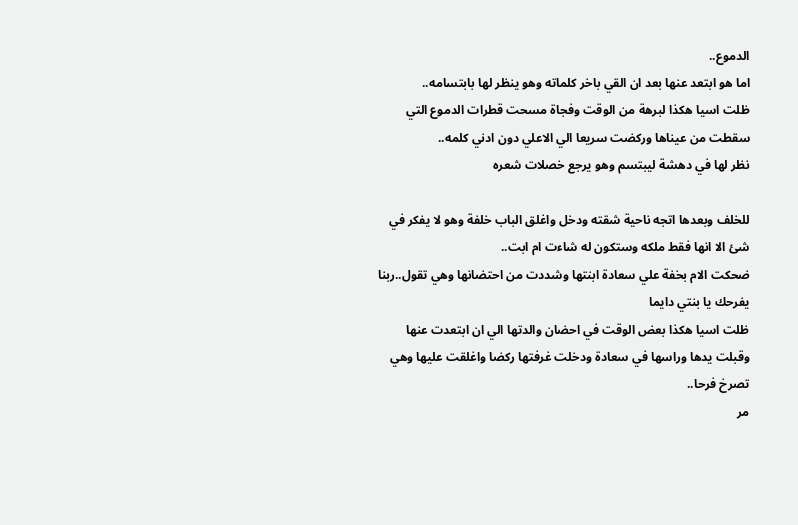الدموع..
اما هو ابتعد عنها بعد ان القي باخر كلماته وهو ينظر لها بابتسامه..
ظلت اسيا هكذا لبرهة من الوقت وفجاة مسحت قطرات الدموع التي سقطت من عيناها وركضت سريعا الي الاعلي دون ادني كلمه..
نظر لها في دهشة ليبتسم وهو يرجع خصلات شعره

للخلف وبعدها اتجه ناحية شقته ودخل واغلق الباب خلفة وهو لا يفكر في شئ الا انها فقط ملكه وستكون له شاءت ام ابت..
ضحكت الام بخفة علي سعادة ابنتها وشددت من احتضانها وهي تقول..ربنا يفرحك يا بنتي دايما
ظلت اسيا هكذا بعض الوقت في احضان والدتها الي ان ابتعدت عنها وقبلت يدها وراسها في سعادة ودخلت غرفتها ركضا واغلقت عليها وهي تصرخ فرحا..
مر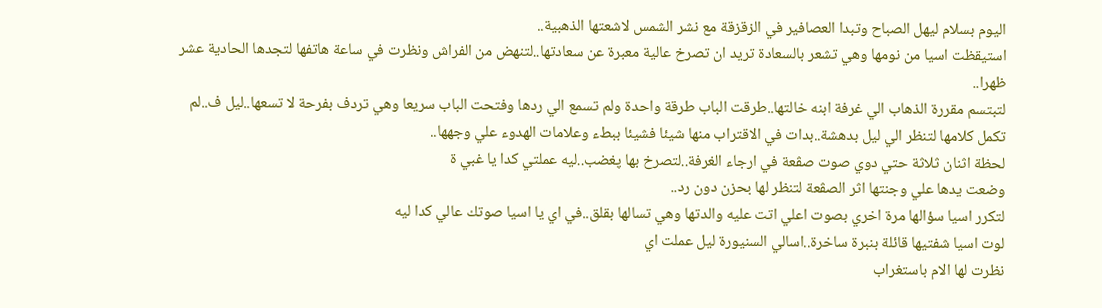اليوم بسلام ليهل الصباح وتبدا العصافير في الزقزقة مع نشر الشمس لاشعتها الذهبية..
استيقظت اسيا من نومها وهي تشعر بالسعادة تريد ان تصرخ عالية معبرة عن سعادتها..لتنهض من الفراش ونظرت في ساعة هاتفها لتجدها الحادية عشر ظهرا..
لتبتسم مقررة الذهاب الي غرفة ابنه خالتها..طرقت الباب طرقة واحدة ولم تسمع الي ردها وفتحت الباب سريعا وهي تردف بفرحة لا تسعها..ليل ف..لم تكمل كلامها لتنظر الي ليل بدهشة..بدات في الاقتراب منها شيئا فشيئا ببطء وعلامات الهدوء علي وجهها..
لحظة اثنان ثلاثة حتي دوي صوت صڤعة في ارجاء الغرفة..لتصرخ بها پغضب..ليه عملتي كدا يا غبي ة
وضعت يدها علي وجنتها اثر الصڤعة لتنظر لها بحزن دون رد..
لتكرر اسيا سؤالها مرة اخري بصوت اعلي اتت عليه والدتها وهي تسالها بقلق..في اي يا اسيا صوتك عالي كدا ليه
لوت اسيا شفتيها قائلة بنبرة ساخرة..اسالي السنيورة ليل عملت اي
نظرت لها الام باستغراب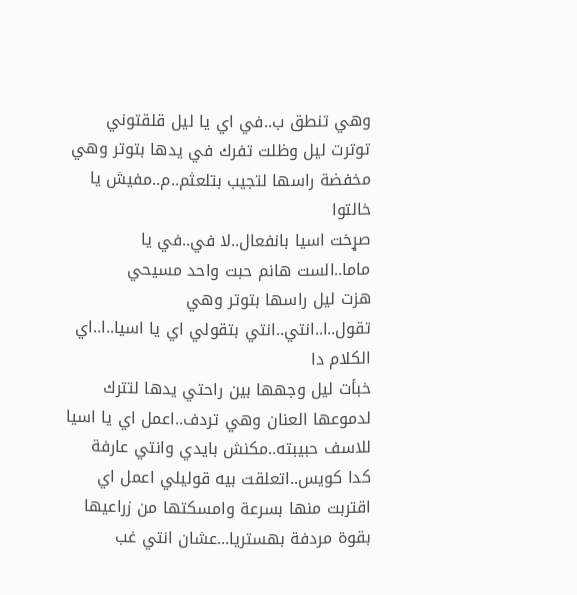وهي تنطق ب..في اي يا ليل قلقتوني
توترت ليل وظلت تفرك في يدها بتوتر وهي مخفضة راسها لتجيب بتلعثم..م..مفيش يا خالتوا
صړخت اسيا بانفعال..لا في..في يا ماما..الست هانم حبت واحد مسيحي
هزت ليل راسها بتوتر وهي تقول..ا..انتي..انتي بتقولي اي يا اسيا..ا..اي الكلام دا
خبأت ليل وجهها بين راحتي يدها لتترك لدموعها العنان وهي تردف..اعمل اي يا اسيا للاسف حبيبته..مكنش بايدي وانتي عارفة كدا كويس..اتعلقت بيه قوليلي اعمل اي
اقتربت منها بسرعة وامسكتها من زراعيها بقوة مردفة بهستريا...عشان انتي غب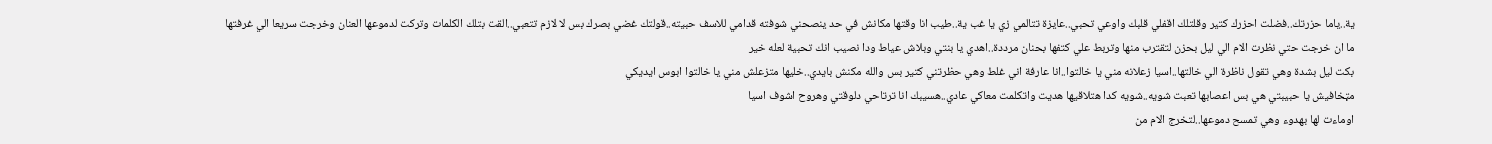ية..ياما حزرتك..فضلت احزرك كتير وقلتلك اقفلي قلبك واوعي تحبي..عايزة تتالمي زي يا غب ية..طيب انا وقتها مكانش في حد ينصحني شوفته قدامي للاسف حبيته..قولتك غضي بصرك بس لا لازم تتعبي..القت بتلك الكلمات وتركت لدموعها العنان وخرجت سريعا الي غرفتها
ما ان خرجت حتي نظرت الام الي ليل بحزن لتقترب منها وتربط علي كتفها بحنان مرددة..اهدي يا بنتي وبلاش عياط ودا نصيب انك تحبية لعله خير
بكت ليل بشدة وهي تقول ناظرة الي خالتها..اسيا زعلانه مني يا خالتوا..انا عارفة اني غلط وهي حظرتني كتير بس والله مكنش بايدي..خليها متزعلش مني يا خالتوا ابوس ايديكي
مټخافيش يا حبيبتي هي بس اعصابها تعبت شويه..شويه كدا هتلاقيها هديت واتكلمت معاكي عادي..هسيبك انا ترتاحي دلوقتي وهروح اشوف اسيا
اوماءت لها بهدوء وهي تمسح دموعها..لتخرج الام من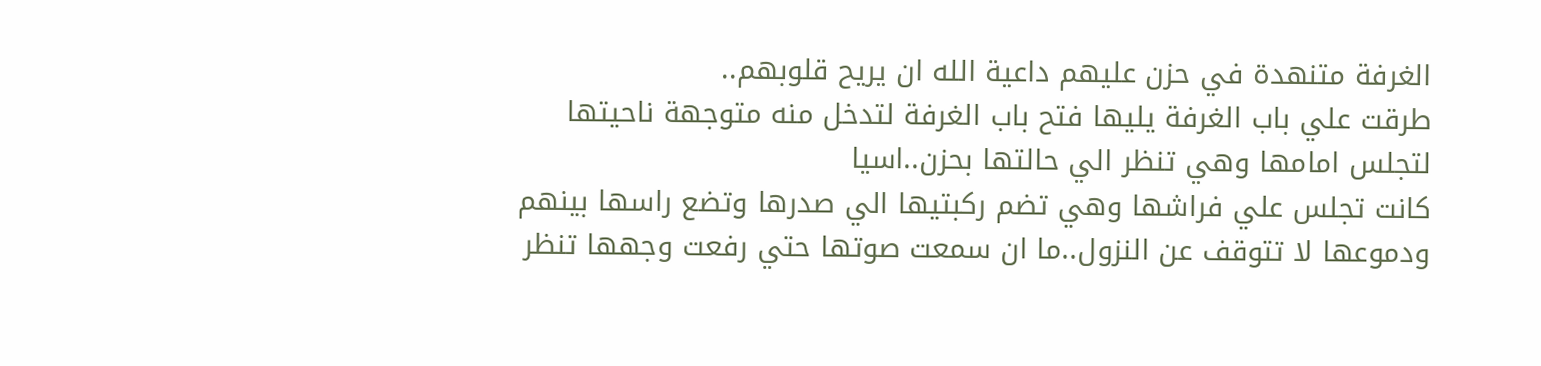الغرفة متنهدة في حزن عليهم داعية الله ان يريح قلوبهم..
طرقت علي باب الغرفة يليها فتح باب الغرفة لتدخل منه متوجهة ناحيتها لتجلس امامها وهي تنظر الي حالتها بحزن..اسيا
كانت تجلس علي فراشها وهي تضم ركبتيها الي صدرها وتضع راسها بينهم ودموعها لا تتوقف عن النزول..ما ان سمعت صوتها حتي رفعت وجهها تنظر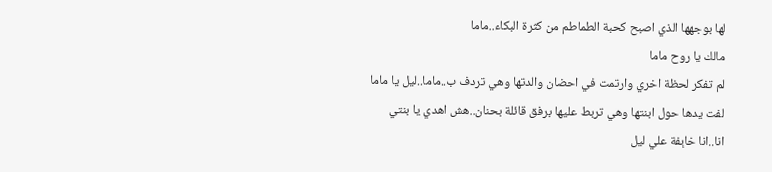لها بوجهها الذي اصبح كحبة الطماطم من كثرة البكاء..ماما
مالك يا روح ماما
لم تفكر لحظة اخري وارتمت في احضان والدتها وهي تردف ب..ماما..ليل يا ماما
لفت يدها حول ابنتها وهي تربط عليها برفق قائلة بحنان..هش اهدي يا بنتي
انا..انا خاېفة علي ليل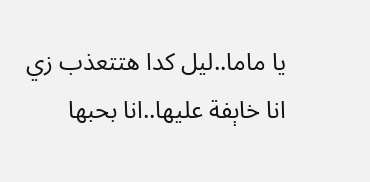يا ماما..ليل كدا هتتعذب زي انا خاېفة عليها..انا بحبها